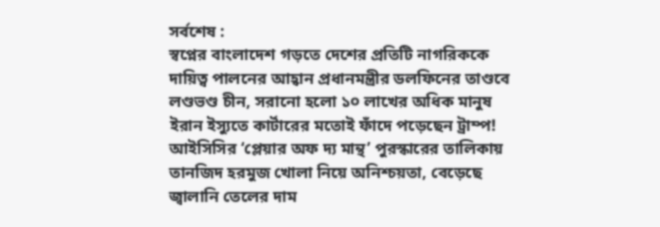সর্বশেষ :
স্বপ্নের বাংলাদেশ গড়তে দেশের প্রতিটি নাগরিককে দায়িত্ব পালনের আহ্বান প্রধানমন্ত্রীর ডলফিনের তাণ্ডবে লণ্ডভণ্ড চীন, সরানো হলো ১০ লাখের ‍অধিক মানুষ ইরান ইস্যুতে কার্টারের মতোই ফাঁদে পড়েছেন ট্রাম্প! আইসিসির ‘প্লেয়ার অফ দ্য মান্থ’ পুরস্কারের তালিকায় তানজিদ হরমুজ খোলা নিয়ে অনিশ্চয়তা, বেড়েছে জ্বালানি তেলের দাম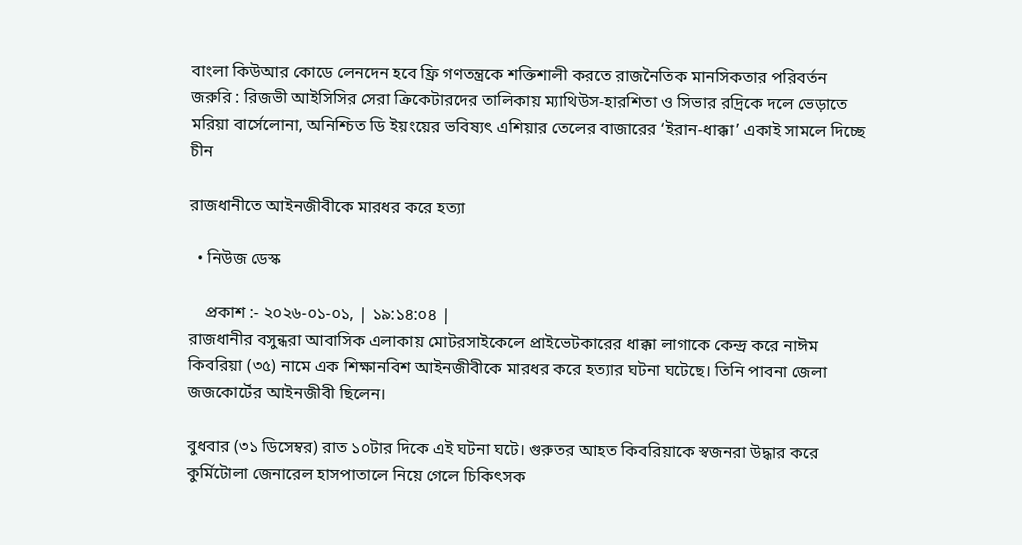বাংলা কিউআর কোডে লেনদেন হবে ফ্রি গণতন্ত্রকে শক্তিশালী করতে রাজনৈতিক মানসিকতার পরিবর্তন জরুরি : রিজভী আইসিসির সেরা ক্রিকেটারদের তালিকায় ম্যাথিউস-হারশিতা ও সিভার রদ্রিকে দলে ভেড়াতে মরিয়া বার্সেলোনা, অনিশ্চিত ডি ইয়ংয়ের ভবিষ্যৎ এশিয়ার তেলের বাজারের ‘ইরান-ধাক্কা’ একাই সামলে দিচ্ছে চীন

রাজধানীতে আইনজীবীকে মারধর করে হত্যা

  • নিউজ ডেস্ক

    প্রকাশ :- ২০২৬-০১-০১, | ১৯:১৪:০৪ |
রাজধানীর বসুন্ধরা আবাসিক এলাকায় মোটরসাইকেলে প্রাইভেটকারের ধাক্কা লাগাকে কেন্দ্র করে নাঈম কিবরিয়া (৩৫) নামে এক শিক্ষানবিশ আইনজীবীকে মারধর করে হত্যার ঘটনা ঘটেছে। তিনি পাবনা জেলা জজকোর্টের আইনজীবী ছিলেন।

বুধবার (৩১ ডিসেম্বর) রাত ১০টার দিকে এই ঘটনা ঘটে। গুরুতর আহত কিবরিয়াকে স্বজনরা উদ্ধার করে কুর্মিটোলা জেনারেল হাসপাতালে নিয়ে গেলে চিকিৎসক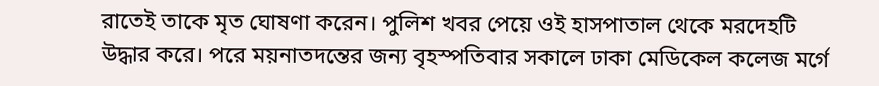রাতেই তাকে মৃত ঘোষণা করেন। পুলিশ খবর পেয়ে ওই হাসপাতাল থেকে মরদেহটি উদ্ধার করে। পরে ময়নাতদন্তের জন্য বৃহস্পতিবার সকালে ঢাকা মেডিকেল কলেজ মর্গে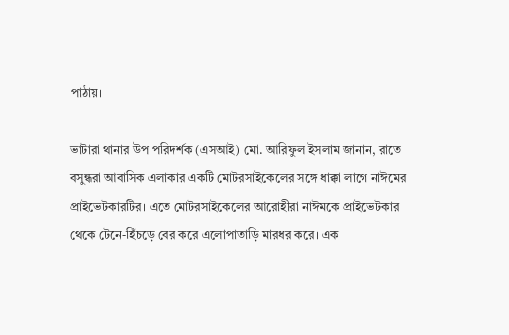পাঠায়।

ভাটারা থানার উপ পরিদর্শক (এসআই) মো. আরিফুল ইসলাম জানান, রাতে বসুন্ধরা আবাসিক এলাকার একটি মোটরসাইকেলের সঙ্গে ধাক্কা লাগে নাঈমের প্রাইভেটকারটির। এতে মোটরসাইকেলের আরোহীরা নাঈমকে প্রাইভেটকার থেকে টেনে-হিঁচড়ে বের করে এলোপাতাড়ি মারধর করে। এক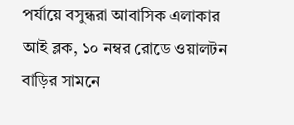পর্যায়ে বসুন্ধরা আবাসিক এলাকার আই ব্লক, ১০ নম্বর রোডে ওয়ালটন বাড়ির সামনে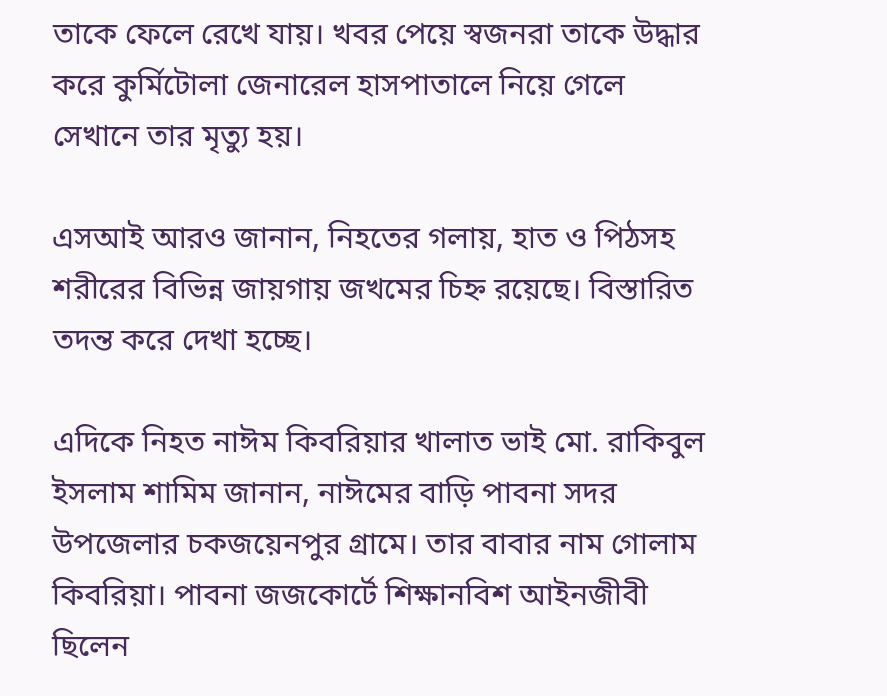তাকে ফেলে রেখে যায়। খবর পেয়ে স্বজনরা তাকে উদ্ধার করে কুর্মিটোলা জেনারেল হাসপাতালে নিয়ে গেলে সেখানে তার মৃত্যু হয়।

এসআই আরও জানান, নিহতের গলায়, হাত ও পিঠসহ শরীরের বিভিন্ন জায়গায় জখমের চিহ্ন রয়েছে। বিস্তারিত তদন্ত করে দেখা হচ্ছে।

এদিকে নিহত নাঈম কিবরিয়ার খালাত ভাই মো. রাকিবুল ইসলাম শামিম জানান, নাঈমের বাড়ি পাবনা সদর উপজেলার চকজয়েনপুর গ্রামে। তার বাবার নাম গোলাম কিবরিয়া। পাবনা জজকোর্টে শিক্ষানবিশ আইনজীবী ছিলেন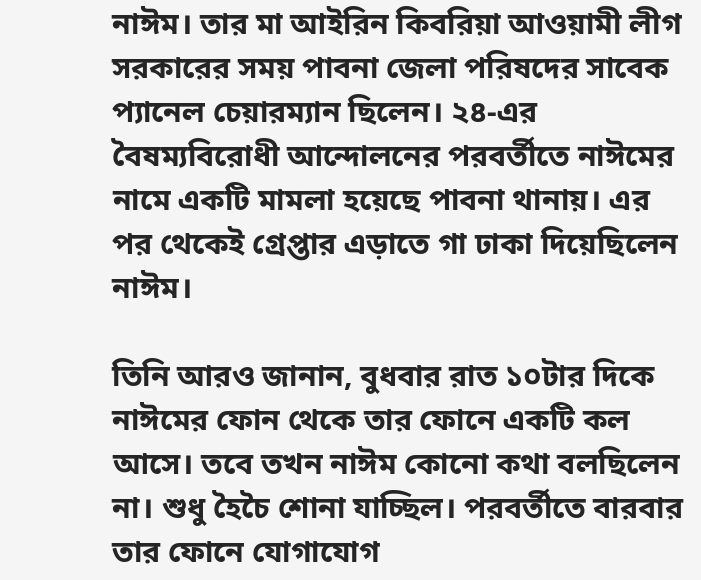নাঈম। তার মা আইরিন কিবরিয়া আওয়ামী লীগ সরকারের সময় পাবনা জেলা পরিষদের সাবেক প্যানেল চেয়ারম্যান ছিলেন। ২৪-এর বৈষম্যবিরোধী আন্দোলনের পরবর্তীতে নাঈমের নামে একটি মামলা হয়েছে পাবনা থানায়। এর পর থেকেই গ্রেপ্তার এড়াতে গা ঢাকা দিয়েছিলেন নাঈম।

তিনি আরও জানান, বুধবার রাত ১০টার দিকে নাঈমের ফোন থেকে তার ফোনে একটি কল আসে। তবে তখন নাঈম কোনো কথা বলছিলেন না। শুধু হৈচৈ শোনা যাচ্ছিল। পরবর্তীতে বারবার তার ফোনে যোগাযোগ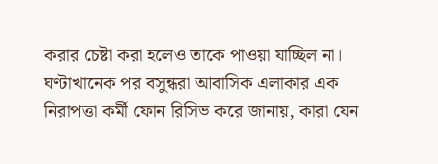করার চেষ্টা করা হলেও তাকে পাওয়া যাচ্ছিল না। ঘণ্টাখানেক পর বসুন্ধরা আবাসিক এলাকার এক নিরাপত্তা কর্মী ফোন রিসিভ করে জানায়, কারা যেন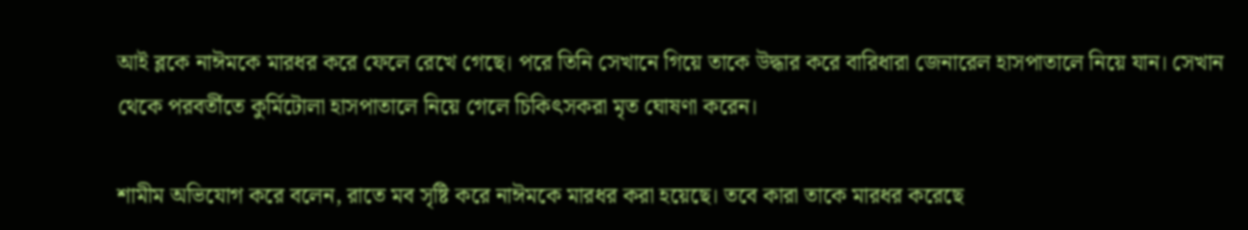আই ব্লকে নাঈমকে মারধর করে ফেলে রেখে গেছে। পরে তিনি সেখানে গিয়ে তাকে উদ্ধার করে বারিধারা জেনারেল হাসপাতালে নিয়ে যান। সেখান থেকে পরবর্তীতে কুর্মিটোলা হাসপাতালে নিয়ে গেলে চিকিৎসকরা মৃত ঘোষণা করেন।

শামীম অভিযোগ করে বলেন, রাতে মব সৃষ্টি করে নাঈমকে মারধর করা হয়েছে। তবে কারা তাকে মারধর করেছে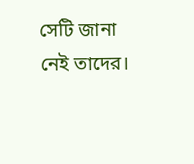সেটি জানা নেই তাদের।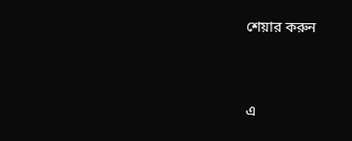শেয়ার করুন



এ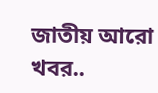জাতীয় আরো খবর..